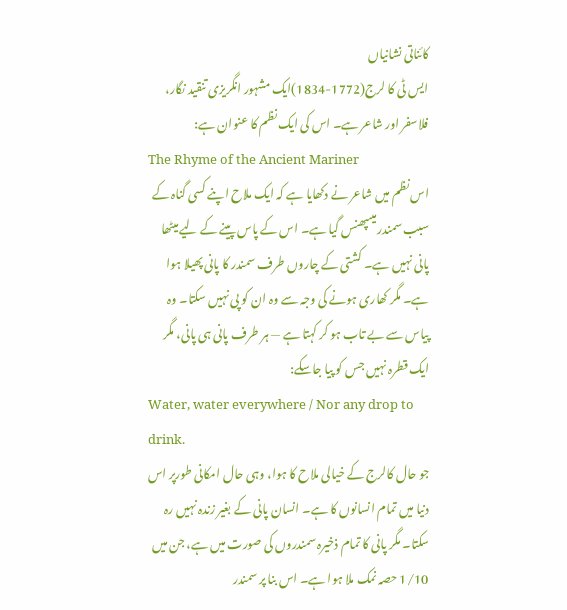کائناتی نشانیاں
ایس ٹی کا لرج(1772-1834)ایک مشہور انگریزی تنقيد نگار، فلاسفر اور شاعر ہے۔ اس کی ایک نظم کا عنوان ہے:
The Rhyme of the Ancient Mariner
اس نظم میں شاعر نے دکھایا ہے کہ ایک ملاح اپنے کسی گناہ کے سبب سمندر میںپھنس گیا ہے۔ اس کے پاس پینے کے ليے میٹھا پانی نہیں ہے۔ کشتی کے چاروں طرف سمندر کا پانی پھیلا ہوا ہے۔ مگر کھاری ہونے کی وجہ سے وہ ان کو پی نہیں سکتا۔ وہ پیاس سے بے تاب ہو کر کہتا ہے — ہر طرف پانی ہی پانی، مگر ایک قطرہ نہیں جس کو پیا جاسکے:
Water, water everywhere / Nor any drop to drink.
جو حال کالرج کے خیالی ملاح کا ہوا، وہی حال امکانی طورپر اس دنیا میں تمام انسانوں کا ہے۔ انسان پانی کے بغیر زندہ نہیں رہ سکتا۔ مگر پانی کا تمام ذخیرہ سمندروں کی صورت میں ہے، جن میں 1/10 حصہ نمک ملا ہوا ہے۔ اس بنا پر سمندر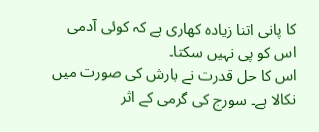کا پانی اتنا زیادہ کھاری ہے کہ کوئی آدمی اس کو پی نہیں سکتا۔
اس کا حل قدرت نے بارش کی صورت میں نکالا ہے۔ سورج کی گرمی کے اثر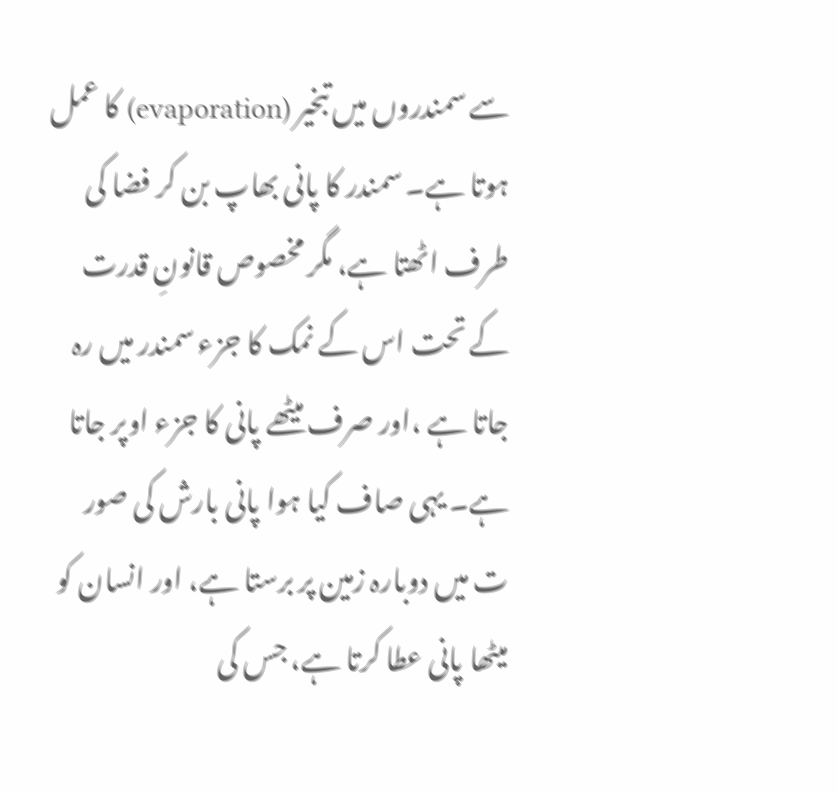سے سمندروں میں تبخیر (evaporation) کا عمل ہوتا ہے۔ سمندر کا پانی بھاپ بن کر فضا کی طرف اٹھتا ہے، مگر مخصوص قانونِ قدرت کے تحت اس کے نمک کا جزء سمندر میں رہ جاتا ہے ،اور صرف میٹھے پانی کا جزء اوپر جاتا ہے۔ یہی صاف کیا ہوا پانی بارش کی صور ت میں دوبارہ زمین پر برستا ہے، اور انسان کو میٹھا پانی عطا کرتا ہے، جس کی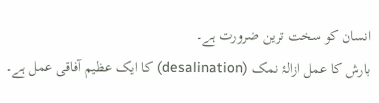انسان کو سخت ترین ضرورت ہے۔
بارش کا عمل ازالۂ نمک (desalination) کا ایک عظیم آفاقی عمل ہے۔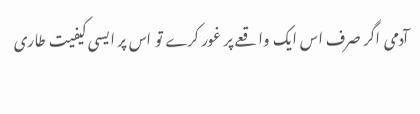آدمی اگر صرف اس ایک واقعے پر غور کرے تو اس پر ایسی کیفیت طاری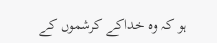ہو کہ وہ خداکے کرشموں کے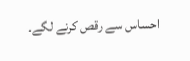احساس سے رقص کرنے لگے۔